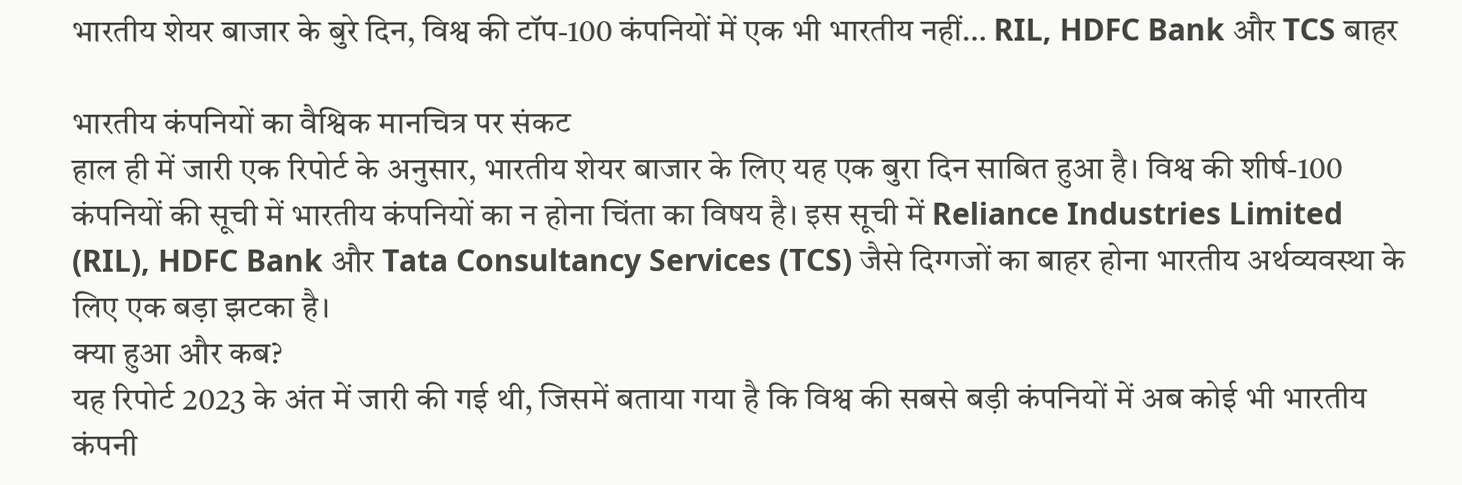भारतीय शेयर बाजार के बुरे दिन, विश्व की टॉप-100 कंपनियों में एक भी भारतीय नहीं… RIL, HDFC Bank और TCS बाहर

भारतीय कंपनियों का वैश्विक मानचित्र पर संकट
हाल ही में जारी एक रिपोर्ट के अनुसार, भारतीय शेयर बाजार के लिए यह एक बुरा दिन साबित हुआ है। विश्व की शीर्ष-100 कंपनियों की सूची में भारतीय कंपनियों का न होना चिंता का विषय है। इस सूची में Reliance Industries Limited (RIL), HDFC Bank और Tata Consultancy Services (TCS) जैसे दिग्गजों का बाहर होना भारतीय अर्थव्यवस्था के लिए एक बड़ा झटका है।
क्या हुआ और कब?
यह रिपोर्ट 2023 के अंत में जारी की गई थी, जिसमें बताया गया है कि विश्व की सबसे बड़ी कंपनियों में अब कोई भी भारतीय कंपनी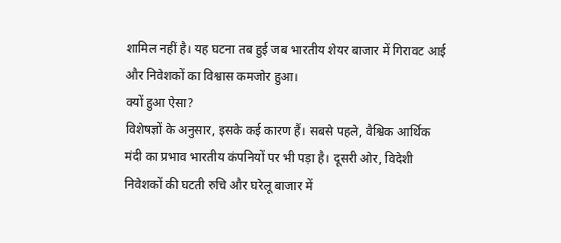शामिल नहीं है। यह घटना तब हुई जब भारतीय शेयर बाजार में गिरावट आई और निवेशकों का विश्वास कमजोर हुआ।
क्यों हुआ ऐसा?
विशेषज्ञों के अनुसार, इसके कई कारण हैं। सबसे पहले, वैश्विक आर्थिक मंदी का प्रभाव भारतीय कंपनियों पर भी पड़ा है। दूसरी ओर, विदेशी निवेशकों की घटती रुचि और घरेलू बाजार में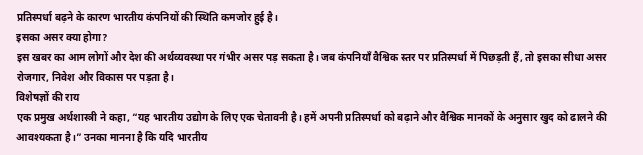प्रतिस्पर्धा बढ़ने के कारण भारतीय कंपनियों की स्थिति कमजोर हुई है।
इसका असर क्या होगा?
इस खबर का आम लोगों और देश की अर्थव्यवस्था पर गंभीर असर पड़ सकता है। जब कंपनियाँ वैश्विक स्तर पर प्रतिस्पर्धा में पिछड़ती हैं, तो इसका सीधा असर रोजगार, निवेश और विकास पर पड़ता है।
विशेषज्ञों की राय
एक प्रमुख अर्थशास्त्री ने कहा, “यह भारतीय उद्योग के लिए एक चेतावनी है। हमें अपनी प्रतिस्पर्धा को बढ़ाने और वैश्विक मानकों के अनुसार खुद को ढालने की आवश्यकता है।” उनका मानना है कि यदि भारतीय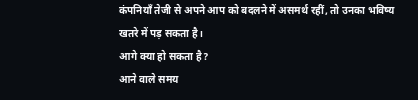कंपनियाँ तेजी से अपने आप को बदलने में असमर्थ रहीं, तो उनका भविष्य खतरे में पड़ सकता है।
आगे क्या हो सकता है?
आने वाले समय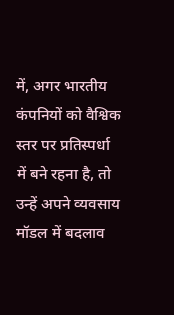में, अगर भारतीय कंपनियों को वैश्विक स्तर पर प्रतिस्पर्धा में बने रहना है, तो उन्हें अपने व्यवसाय मॉडल में बदलाव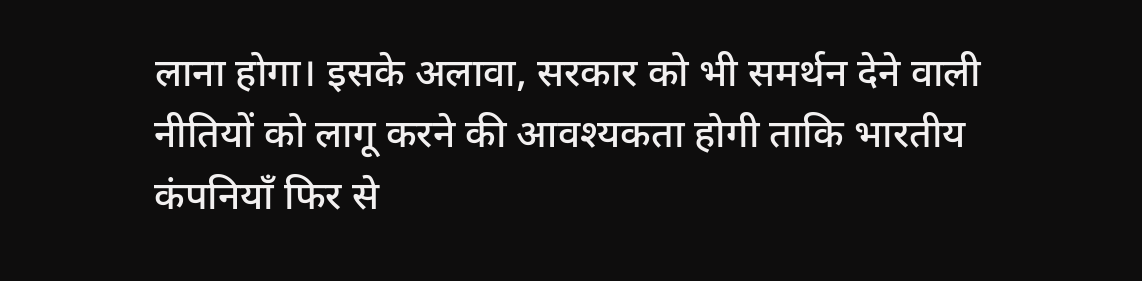लाना होगा। इसके अलावा, सरकार को भी समर्थन देने वाली नीतियों को लागू करने की आवश्यकता होगी ताकि भारतीय कंपनियाँ फिर से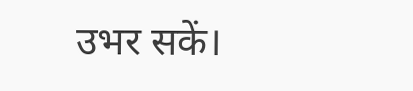उभर सकें।